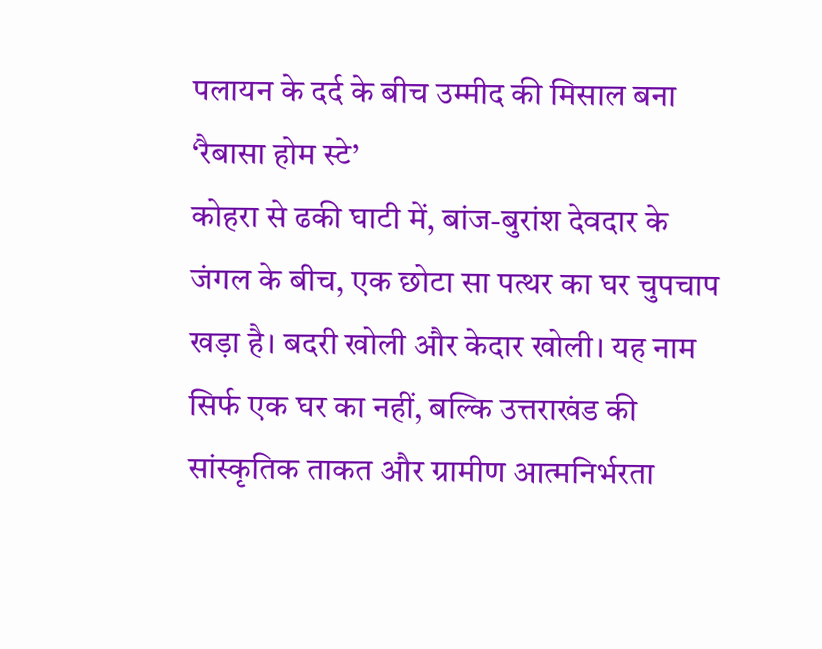पलायन के दर्द के बीच उम्मीद की मिसाल बना ‘रैबासा होम स्टे’
कोहरा से ढकी घाटी में, बांज-बुरांश देवदार के जंगल के बीच, एक छोटा सा पत्थर का घर चुपचाप खड़ा है। बदरी खोली और केदार खोली। यह नाम सिर्फ एक घर का नहीं, बल्कि उत्तराखंड की सांस्कृतिक ताकत और ग्रामीण आत्मनिर्भरता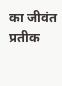का जीवंत प्रतीक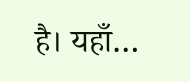है। यहाँ…